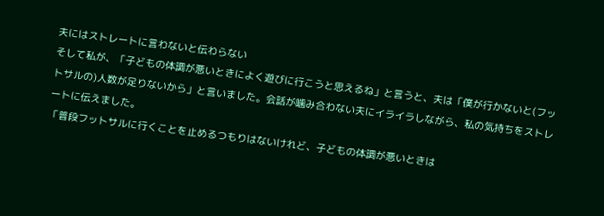夫にはストレートに言わないと伝わらない
そして私が、「子どもの体調が悪いときによく遊びに行こうと思えるね」と言うと、夫は「僕が行かないと(フットサルの)人数が足りないから」と言いました。会話が噛み合わない夫にイライラしながら、私の気持ちをストレートに伝えました。
「普段フットサルに行くことを止めるつもりはないけれど、子どもの体調が悪いときは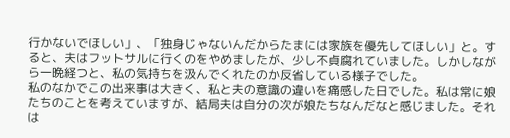行かないでほしい」、「独身じゃないんだからたまには家族を優先してほしい」と。すると、夫はフットサルに行くのをやめましたが、少し不貞腐れていました。しかしながら一晩経つと、私の気持ちを汲んでくれたのか反省している様子でした。
私のなかでこの出来事は大きく、私と夫の意識の違いを痛感した日でした。私は常に娘たちのことを考えていますが、結局夫は自分の次が娘たちなんだなと感じました。それは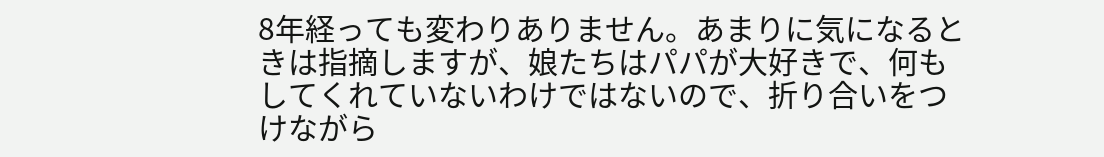8年経っても変わりありません。あまりに気になるときは指摘しますが、娘たちはパパが大好きで、何もしてくれていないわけではないので、折り合いをつけながら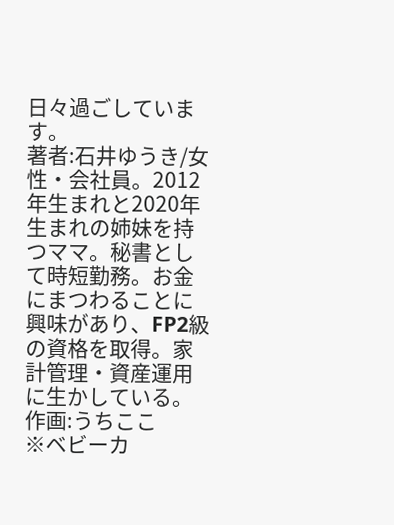日々過ごしています。
著者:石井ゆうき/女性・会社員。2012年生まれと2020年生まれの姉妹を持つママ。秘書として時短勤務。お金にまつわることに興味があり、FP2級の資格を取得。家計管理・資産運用に生かしている。
作画:うちここ
※ベビーカ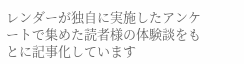レンダーが独自に実施したアンケートで集めた読者様の体験談をもとに記事化しています